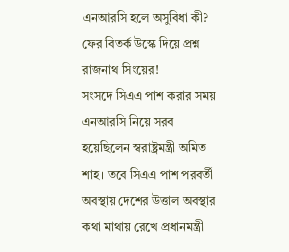এনআরসি হলে অসুবিধা কী? ফের বিতর্ক উস্কে দিয়ে প্রশ্ন রাজনাথ সিংয়ের!
সংসদে সিএএ পাশ করার সময় এনআরসি নিয়ে সরব হয়েছিলেন স্বরাষ্ট্রমন্ত্রী অমিত শাহ। তবে সিএএ পাশ পরবর্তী অবস্থায় দেশের উত্তাল অবস্থার কথা মাথায় রেখে প্রধানমন্ত্রী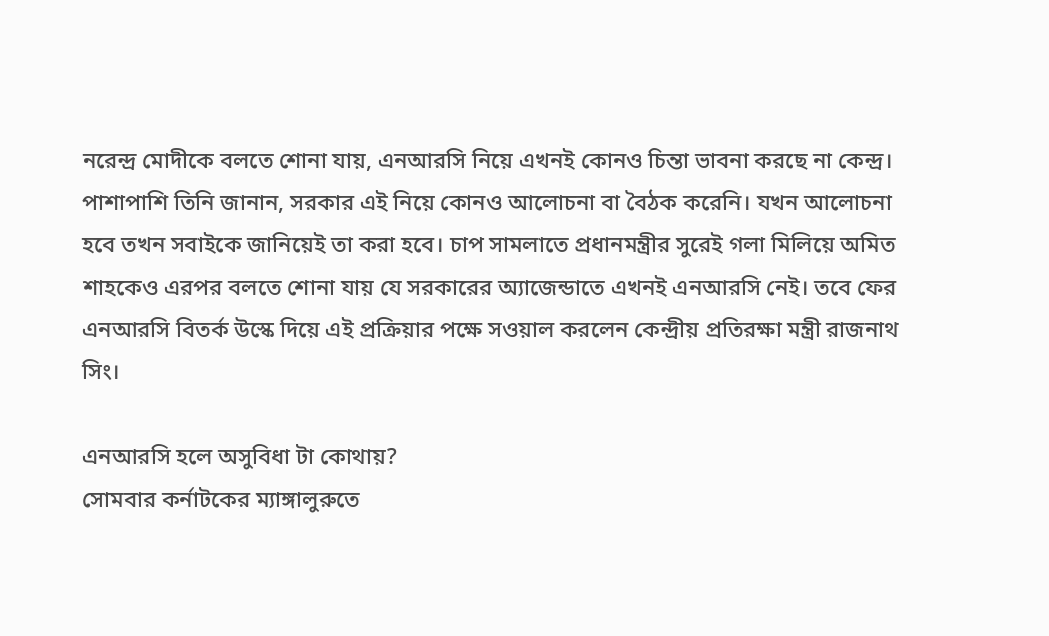নরেন্দ্র মোদীকে বলতে শোনা যায়, এনআরসি নিয়ে এখনই কোনও চিন্তা ভাবনা করছে না কেন্দ্র। পাশাপাশি তিনি জানান, সরকার এই নিয়ে কোনও আলোচনা বা বৈঠক করেনি। যখন আলোচনা হবে তখন সবাইকে জানিয়েই তা করা হবে। চাপ সামলাতে প্রধানমন্ত্রীর সুরেই গলা মিলিয়ে অমিত শাহকেও এরপর বলতে শোনা যায় যে সরকারের অ্যাজেন্ডাতে এখনই এনআরসি নেই। তবে ফের এনআরসি বিতর্ক উস্কে দিয়ে এই প্রক্রিয়ার পক্ষে সওয়াল করলেন কেন্দ্রীয় প্রতিরক্ষা মন্ত্রী রাজনাথ সিং।

এনআরসি হলে অসুবিধা টা কোথায়?
সোমবার কর্নাটকের ম্যাঙ্গালুরুতে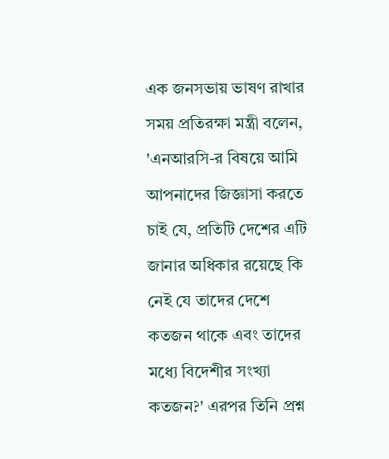এক জনসভায় ভাষণ রাখার সময় প্রতিরক্ষা মন্ত্রী বলেন, 'এনআরসি-র বিষয়ে আমি আপনাদের জিজ্ঞাসা করতে চাই যে, প্রতিটি দেশের এটি জানার অধিকার রয়েছে কি নেই যে তাদের দেশে কতজন থাকে এবং তাদের মধ্যে বিদেশীর সংখ্যা কতজন?' এরপর তিনি প্রশ্ন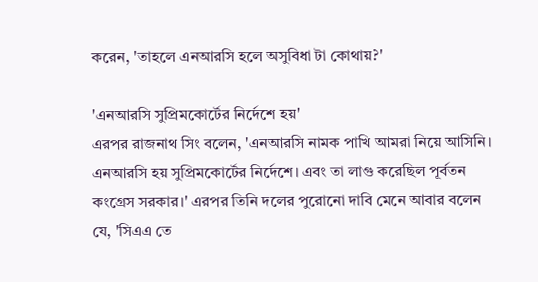করেন, 'তাহলে এনআরসি হলে অসুবিধা টা কোথায়?'

'এনআরসি সুপ্রিমকোর্টের নির্দেশে হয়'
এরপর রাজনাথ সিং বলেন, 'এনআরসি নামক পাখি আমরা নিয়ে আসিনি। এনআরসি হয় সুপ্রিমকোর্টের নির্দেশে। এবং তা লাগু করেছিল পূর্বতন কংগ্রেস সরকার।' এরপর তিনি দলের পুরোনো দাবি মেনে আবার বলেন যে, 'সিএএ তে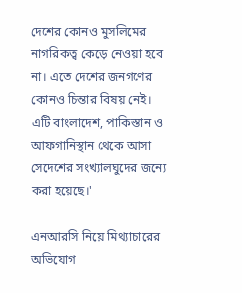দেশের কোনও মুসলিমের নাগরিকত্ব কেড়ে নেওয়া হবে না। এতে দেশের জনগণের কোনও চিন্তার বিষয় নেই। এটি বাংলাদেশ, পাকিস্তান ও আফগানিস্থান থেকে আসা সেদেশের সংখ্যালঘুদের জন্যে করা হয়েছে।'

এনআরসি নিয়ে মিথ্যাচারের অভিযোগ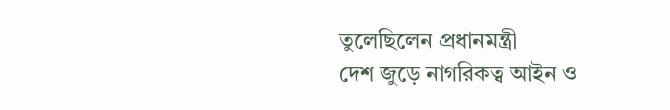তুলেছিলেন প্রধানমন্ত্রী
দেশ জুড়ে নাগরিকত্ব আইন ও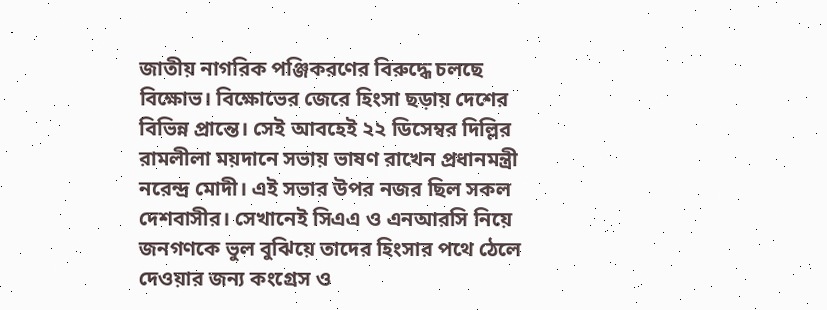জাতীয় নাগরিক পঞ্জিকরণের বিরুদ্ধে চলছে বিক্ষোভ। বিক্ষোভের জেরে হিংসা ছড়ায় দেশের বিভিন্ন প্রান্তে। সেই আবহেই ২২ ডিসেম্বর দিল্লির রামলীলা ময়দানে সভায় ভাষণ রাখেন প্রধানমন্ত্রী নরেন্দ্র মোদী। এই সভার উপর নজর ছিল সকল দেশবাসীর। সেখানেই সিএএ ও এনআরসি নিয়ে জনগণকে ভুল বুঝিয়ে তাদের হিংসার পথে ঠেলে দেওয়ার জন্য কংগ্রেস ও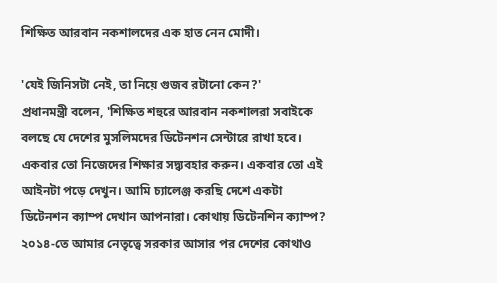শিক্ষিত আরবান নকশালদের এক হাত নেন মোদী।

'যেই জিনিসটা নেই, তা নিয়ে গুজব রটানো কেন?'
প্রধানমন্ত্রী বলেন, 'শিক্ষিত শহুরে আরবান নকশালরা সবাইকে বলছে যে দেশের মুসলিমদের ডিটেনশন সেন্টারে রাখা হবে। একবার তো নিজেদের শিক্ষার সদ্ব্যবহার করুন। একবার তো এই আইনটা পড়ে দেখুন। আমি চ্যালেঞ্জ করছি দেশে একটা ডিটেনশন ক্যাম্প দেখান আপনারা। কোথায় ডিটেনশিন ক্যাম্প? ২০১৪-তে আমার নেতৃত্বে সরকার আসার পর দেশের কোথাও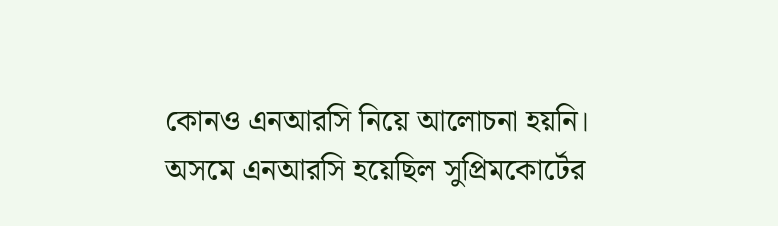কোনও এনআরসি নিয়ে আলোচনা হয়নি। অসমে এনআরসি হয়েছিল সুপ্রিমকোর্টের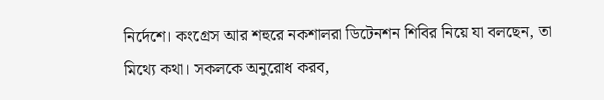নির্দেশে। কংগ্রেস আর শহুরে নকশালরা ডিটেনশন শিবির নিয়ে যা বলছেন, তা মিথ্যে কথা। সকলকে অনুরোধ করব,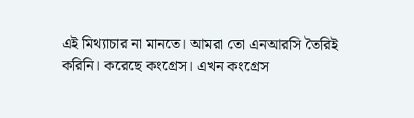এই মিথ্যাচার না মানতে। আমরা তো এনআরসি তৈরিই করিনি। করেছে কংগ্রেস। এখন কংগ্রেস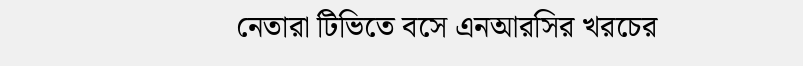নেতারা টিভিতে বসে এনআরসির খরচের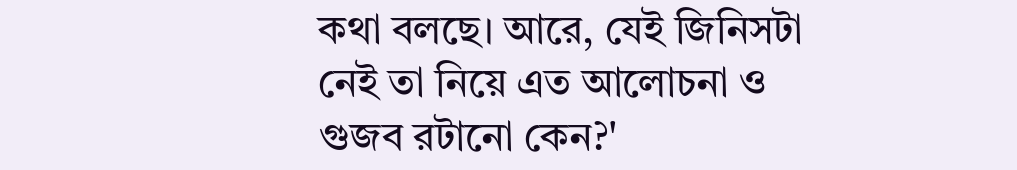কথা বলছে। আরে, যেই জিনিসটা নেই তা নিয়ে এত আলোচনা ও গুজব রটানো কেন?'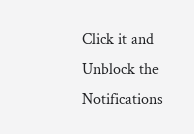Click it and Unblock the Notifications